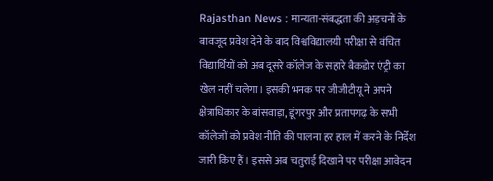Rajasthan News : मान्यता-संबद्धता की अड़चनों के बावजूद प्रवेश देने के बाद विश्वविद्यालयी परीक्षा से वंचित विद्यार्थियों को अब दूसरे कॉलेज के सहारे बैकडोर एंट्री का खेल नहीं चलेगा। इसकी भनक पर जीजीटीयू ने अपने क्षेत्राधिकार के बांसवाड़ा, डूंगरपुर और प्रतापगढ़ के सभी कॉलेजों को प्रवेश नीति की पालना हर हाल में करने के निर्देश जारी किए हैं। इससे अब चतुराई दिखाने पर परीक्षा आवेदन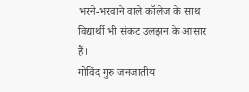भरने-भरवाने वाले कॉलेज के साथ विद्यार्थी भी संकट उलझन के आसार हैं।
गोविंद गुरु जनजातीय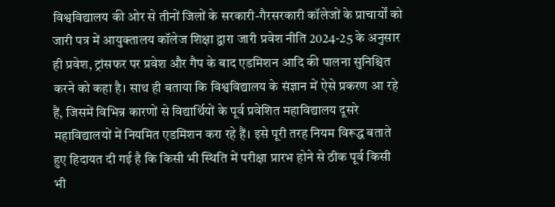विश्वविद्यालय की ओर से तीनों जिलों के सरकारी-गैरसरकारी कॉलेजों के प्राचार्यों को जारी पत्र में आयुक्तालय कॉलेज शिक्षा द्वारा जारी प्रवेश नीति 2024-25 के अनुसार ही प्रवेश, ट्रांसफर पर प्रवेश और गैप के बाद एडमिशन आदि की पालना सुनिश्चित करने को कहा है। साथ ही बताया कि विश्वविद्यालय के संज्ञान में ऐसे प्रकरण आ रहे हैं, जिसमें विभिन्न कारणों से विद्यार्थियों के पूर्व प्रवेशित महाविद्यालय दूसरे महाविद्यालयों में नियमित एडमिशन करा रहे हैं। इसे पूरी तरह नियम विरूद्ध बताते हुए हिदायत दी गई है कि किसी भी स्थिति में परीक्षा प्रारभ होने से ठीक पूर्व किसी भी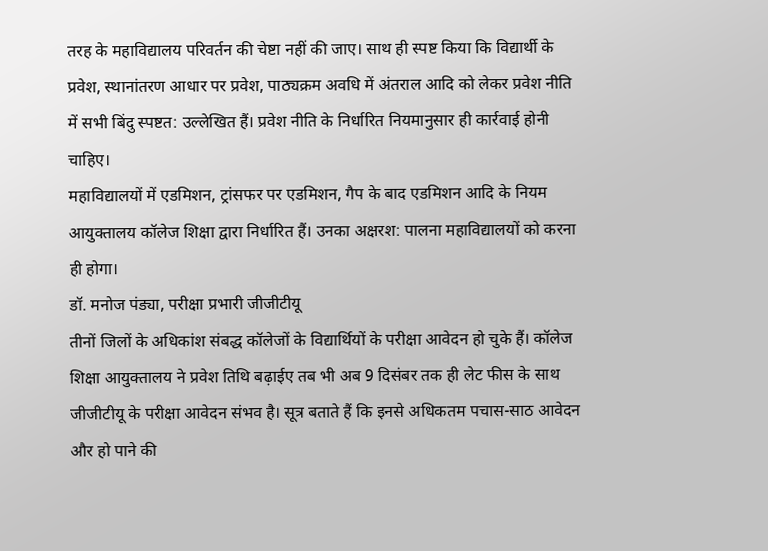तरह के महाविद्यालय परिवर्तन की चेष्टा नहीं की जाए। साथ ही स्पष्ट किया कि विद्यार्थी के प्रवेश, स्थानांतरण आधार पर प्रवेश, पाठ्यक्रम अवधि में अंतराल आदि को लेकर प्रवेश नीति में सभी बिंदु स्पष्टत: उल्लेखित हैं। प्रवेश नीति के निर्धारित नियमानुसार ही कार्रवाई होनी चाहिए।
महाविद्यालयों में एडमिशन, ट्रांसफर पर एडमिशन, गैप के बाद एडमिशन आदि के नियम आयुक्तालय कॉलेज शिक्षा द्वारा निर्धारित हैं। उनका अक्षरश: पालना महाविद्यालयों को करना ही होगा।
डॉ. मनोज पंड्या, परीक्षा प्रभारी जीजीटीयू
तीनों जिलों के अधिकांश संबद्ध कॉलेजों के विद्यार्थियों के परीक्षा आवेदन हो चुके हैं। कॉलेज शिक्षा आयुक्तालय ने प्रवेश तिथि बढ़ाईए तब भी अब 9 दिसंबर तक ही लेट फीस के साथ जीजीटीयू के परीक्षा आवेदन संभव है। सूत्र बताते हैं कि इनसे अधिकतम पचास-साठ आवेदन और हो पाने की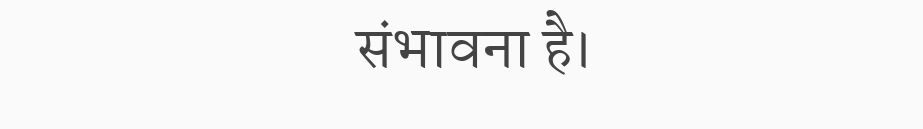संभावना है।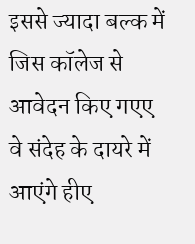इससे ज्यादा बल्क में जिस कॉलेज से आवेदन किए गएए वे संदेह के दायरे में आएंगे हीए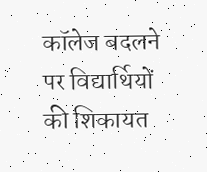कॉलेज बदलने पर विद्यार्थियों की शिकायत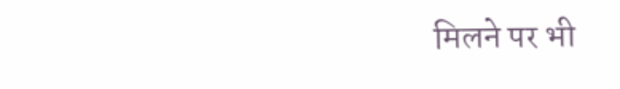मिलने पर भी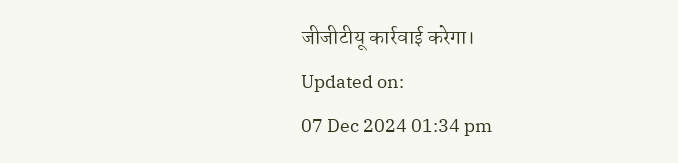जीजीटीयू कार्रवाई करेगा।
Updated on:
07 Dec 2024 01:34 pm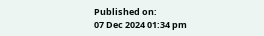Published on:
07 Dec 2024 01:34 pm